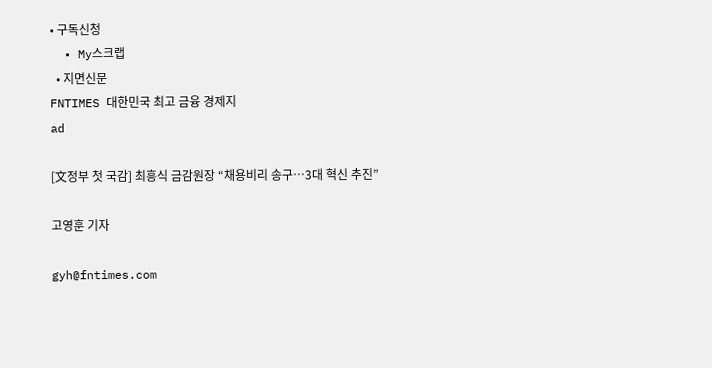• 구독신청
  • My스크랩
  • 지면신문
FNTIMES 대한민국 최고 금융 경제지
ad

[文정부 첫 국감] 최흥식 금감원장 “채용비리 송구…3대 혁신 추진”

고영훈 기자

gyh@fntimes.com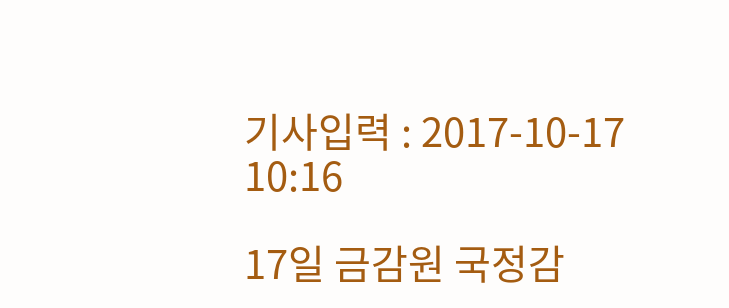기사입력 : 2017-10-17 10:16

17일 금감원 국정감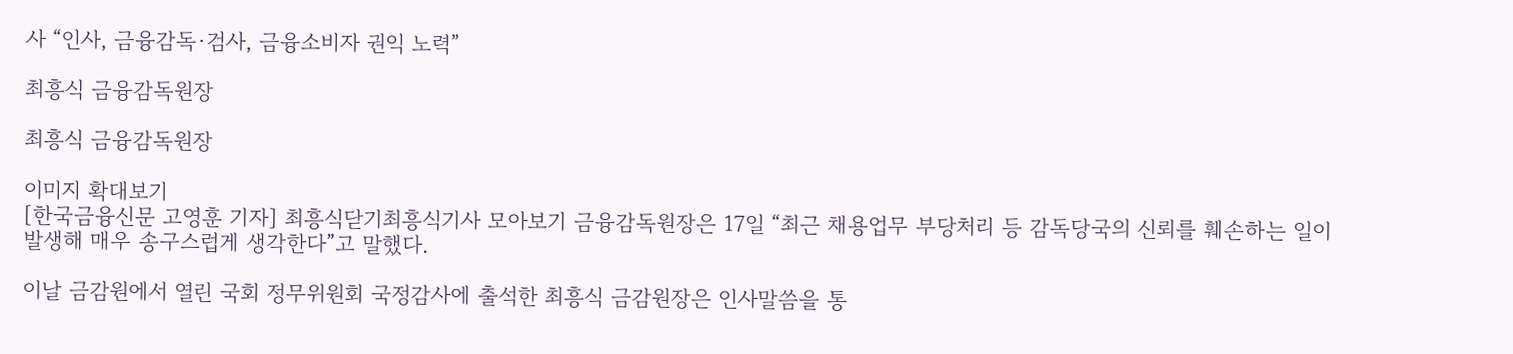사 “인사, 금융감독·검사, 금융소비자 권익 노력”

최흥식 금융감독원장

최흥식 금융감독원장

이미지 확대보기
[한국금융신문 고영훈 기자] 최흥식닫기최흥식기사 모아보기 금융감독원장은 17일 “최근 채용업무 부당처리 등 감독당국의 신뢰를 훼손하는 일이 발생해 매우 송구스럽게 생각한다”고 말했다.

이날 금감원에서 열린 국회 정무위원회 국정감사에 출석한 최흥식 금감원장은 인사말씀을 통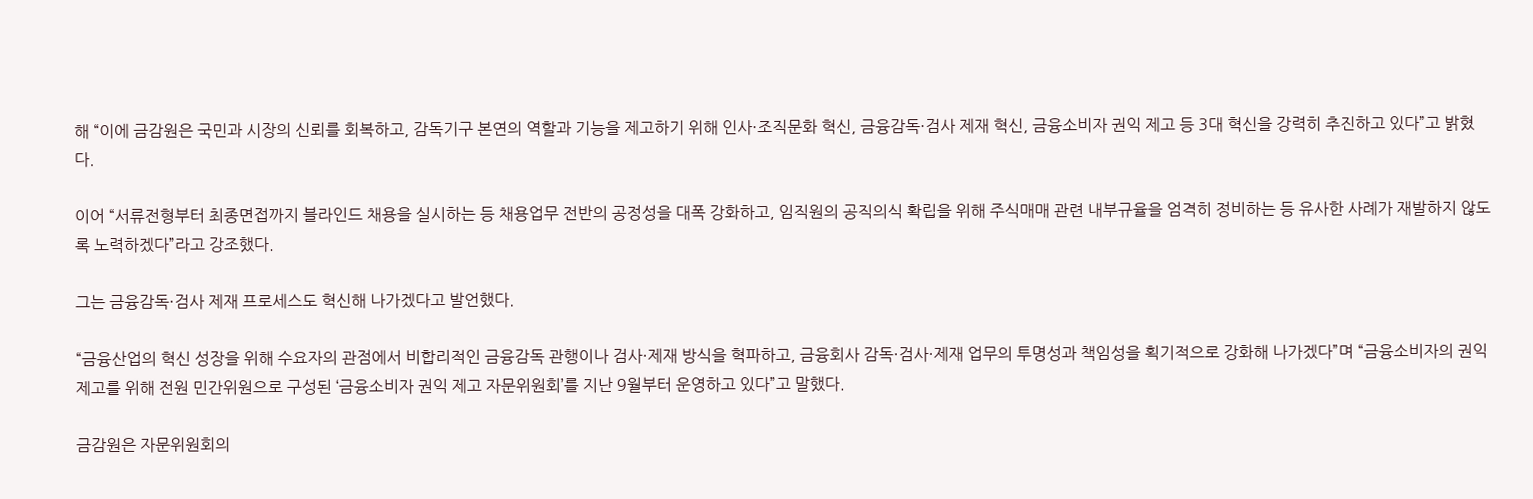해 “이에 금감원은 국민과 시장의 신뢰를 회복하고, 감독기구 본연의 역할과 기능을 제고하기 위해 인사·조직문화 혁신, 금융감독·검사 제재 혁신, 금융소비자 권익 제고 등 3대 혁신을 강력히 추진하고 있다”고 밝혔다.

이어 “서류전형부터 최종면접까지 블라인드 채용을 실시하는 등 채용업무 전반의 공정성을 대폭 강화하고, 임직원의 공직의식 확립을 위해 주식매매 관련 내부규율을 엄격히 정비하는 등 유사한 사례가 재발하지 않도록 노력하겠다”라고 강조했다.

그는 금융감독·검사 제재 프로세스도 혁신해 나가겠다고 발언했다.

“금융산업의 혁신 성장을 위해 수요자의 관점에서 비합리적인 금융감독 관행이나 검사·제재 방식을 혁파하고, 금융회사 감독·검사·제재 업무의 투명성과 책임성을 획기적으로 강화해 나가겠다”며 “금융소비자의 권익 제고를 위해 전원 민간위원으로 구성된 ‘금융소비자 권익 제고 자문위원회’를 지난 9월부터 운영하고 있다”고 말했다.

금감원은 자문위원회의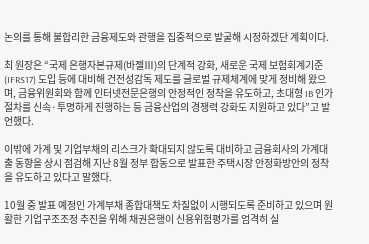논의를 통해 불합리한 금융제도와 관행을 집중적으로 발굴해 시정하겠단 계획이다.

최 원장은 “국제 은행자본규제(바젤Ⅲ)의 단계적 강화, 새로운 국제 보험회계기준(IFRS17) 도입 등에 대비해 건전성감독 제도를 글로벌 규제체계에 맞게 정비해 왔으며, 금융위원회와 함께 인터넷전문은행의 안정적인 정착을 유도하고, 초대형 IB 인가 절차를 신속·투명하게 진행하는 등 금융산업의 경쟁력 강화도 지원하고 있다”고 발언했다.

이밖에 가계 및 기업부채의 리스크가 확대되지 않도록 대비하고 금융회사의 가계대출 동향을 상시 점검해 지난 8월 정부 합동으로 발표한 주택시장 안정화방안의 정착을 유도하고 있다고 말했다.

10월 중 발표 예정인 가계부채 종합대책도 차질없이 시행되도록 준비하고 있으며 원활한 기업구조조정 추진을 위해 채권은행이 신용위험평가를 엄격히 실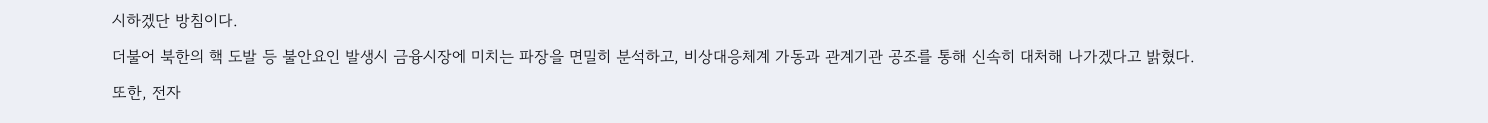시하겠단 방침이다.

더불어 북한의 핵 도발 등 불안요인 발생시 금융시장에 미치는 파장을 면밀히 분석하고, 비상대응체계 가동과 관계기관 공조를 통해 신속히 대처해 나가겠다고 밝혔다.

또한, 전자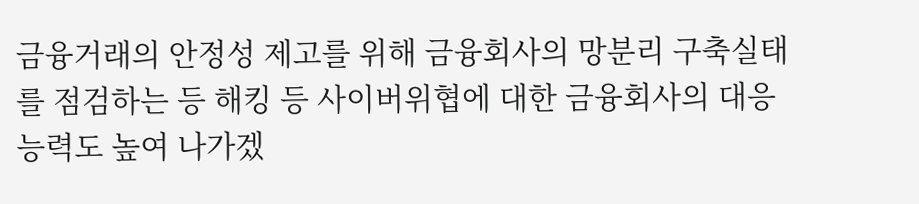금융거래의 안정성 제고를 위해 금융회사의 망분리 구축실태를 점검하는 등 해킹 등 사이버위협에 대한 금융회사의 대응능력도 높여 나가겠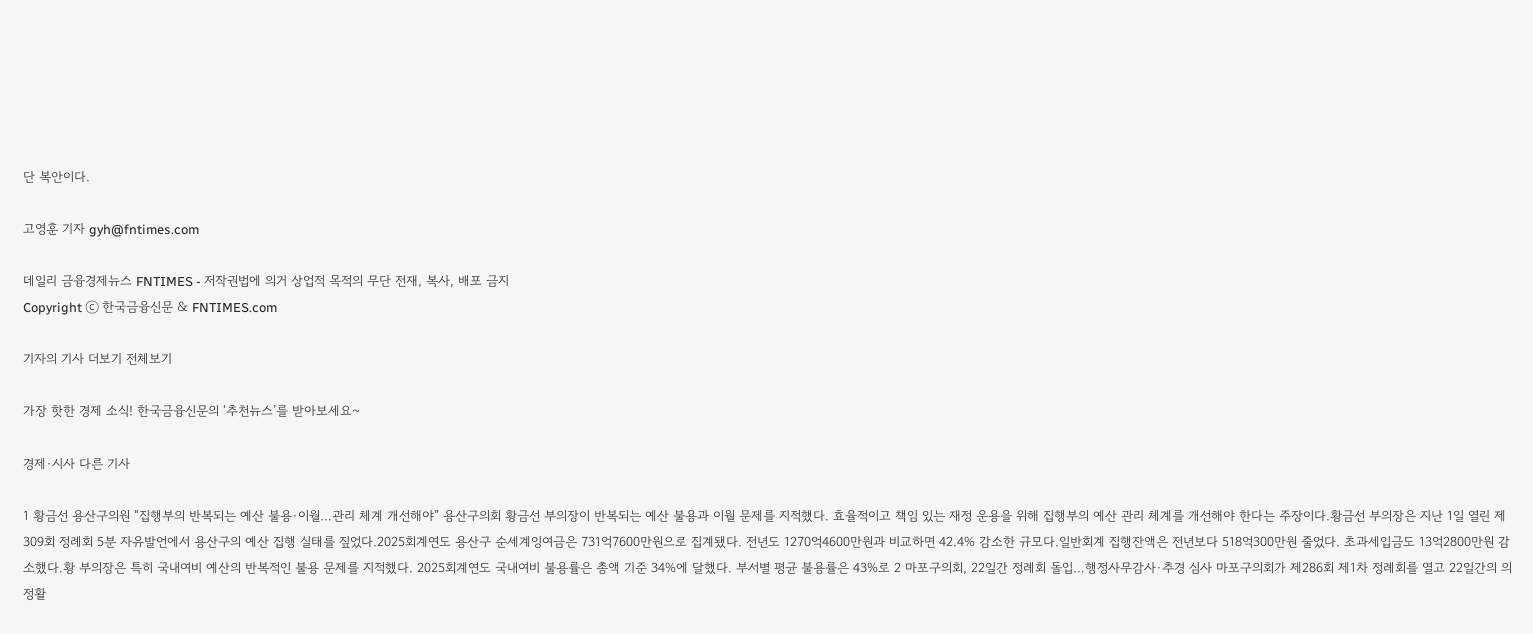단 복안이다.

고영훈 기자 gyh@fntimes.com

데일리 금융경제뉴스 FNTIMES - 저작권법에 의거 상업적 목적의 무단 전재, 복사, 배포 금지
Copyright ⓒ 한국금융신문 & FNTIMES.com

기자의 기사 더보기 전체보기

가장 핫한 경제 소식! 한국금융신문의 ‘추천뉴스’를 받아보세요~

경제·시사 다른 기사

1 황금선 용산구의원 “집행부의 반복되는 예산 불용·이월…관리 체계 개선해야” 용산구의회 황금선 부의장이 반복되는 예산 불용과 이월 문제를 지적했다. 효율적이고 책임 있는 재정 운용을 위해 집행부의 예산 관리 체계를 개선해야 한다는 주장이다.황금선 부의장은 지난 1일 열린 제309회 정례회 5분 자유발언에서 용산구의 예산 집행 실태를 짚었다.2025회계연도 용산구 순세계잉여금은 731억7600만원으로 집계됐다. 전년도 1270억4600만원과 비교하면 42.4% 감소한 규모다.일반회계 집행잔액은 전년보다 518억300만원 줄었다. 초과세입금도 13억2800만원 감소했다.황 부의장은 특히 국내여비 예산의 반복적인 불용 문제를 지적했다. 2025회계연도 국내여비 불용률은 총액 기준 34%에 달했다. 부서별 평균 불용률은 43%로 2 마포구의회, 22일간 정례회 돌입…행정사무감사·추경 심사 마포구의회가 제286회 제1차 정례회를 열고 22일간의 의정활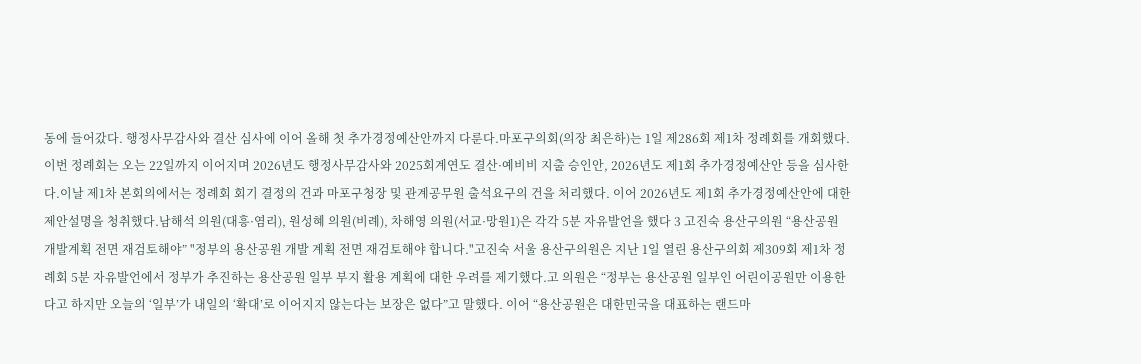동에 들어갔다. 행정사무감사와 결산 심사에 이어 올해 첫 추가경정예산안까지 다룬다.마포구의회(의장 최은하)는 1일 제286회 제1차 정례회를 개회했다. 이번 정례회는 오는 22일까지 이어지며 2026년도 행정사무감사와 2025회계연도 결산·예비비 지출 승인안, 2026년도 제1회 추가경정예산안 등을 심사한다.이날 제1차 본회의에서는 정례회 회기 결정의 건과 마포구청장 및 관계공무원 출석요구의 건을 처리했다. 이어 2026년도 제1회 추가경정예산안에 대한 제안설명을 청취했다.남해석 의원(대흥·염리), 원성혜 의원(비례), 차해영 의원(서교·망원1)은 각각 5분 자유발언을 했다 3 고진숙 용산구의원 “용산공원 개발계획 전면 재검토해야” "정부의 용산공원 개발 계획 전면 재검토해야 합니다."고진숙 서울 용산구의원은 지난 1일 열린 용산구의회 제309회 제1차 정례회 5분 자유발언에서 정부가 추진하는 용산공원 일부 부지 활용 계획에 대한 우려를 제기했다.고 의원은 “정부는 용산공원 일부인 어린이공원만 이용한다고 하지만 오늘의 ‘일부’가 내일의 ‘확대’로 이어지지 않는다는 보장은 없다”고 말했다. 이어 “용산공원은 대한민국을 대표하는 랜드마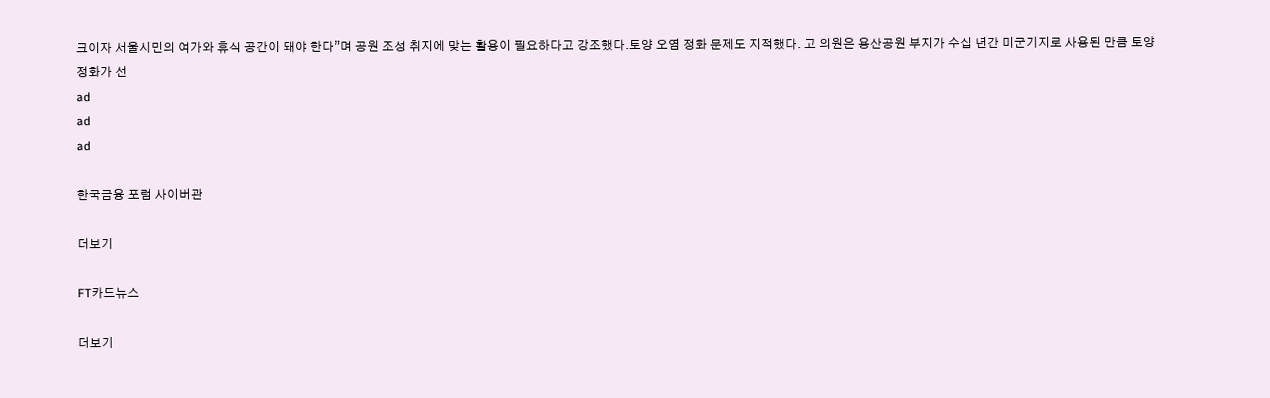크이자 서울시민의 여가와 휴식 공간이 돼야 한다”며 공원 조성 취지에 맞는 활용이 필요하다고 강조했다.토양 오염 정화 문제도 지적했다. 고 의원은 용산공원 부지가 수십 년간 미군기지로 사용된 만큼 토양 정화가 선
ad
ad
ad

한국금융 포럼 사이버관

더보기

FT카드뉴스

더보기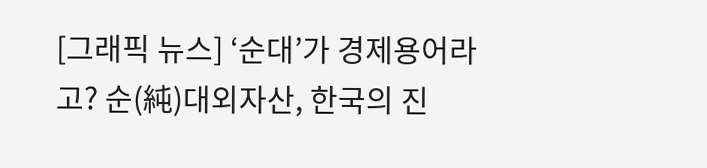[그래픽 뉴스] ‘순대’가 경제용어라고? 순(純)대외자산, 한국의 진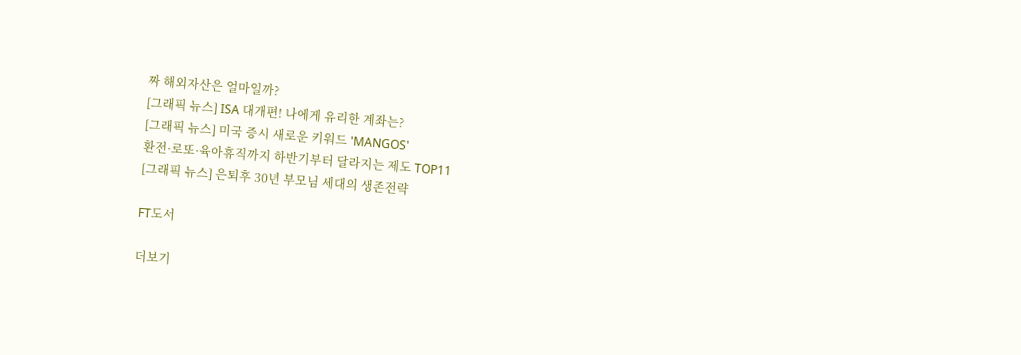짜 해외자산은 얼마일까?
[그래픽 뉴스] ISA 대개편! 나에게 유리한 계좌는?
[그래픽 뉴스] 미국 증시 새로운 키워드 'MANGOS'
환전·로또·육아휴직까지 하반기부터 달라지는 제도 TOP11
[그래픽 뉴스] 은퇴후 30년 부모님 세대의 생존전략

FT도서

더보기